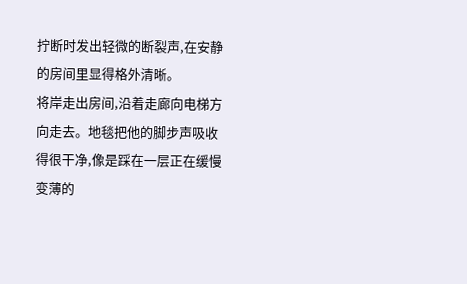拧断时发出轻微的断裂声,在安静的房间里显得格外清晰。
将岸走出房间,沿着走廊向电梯方向走去。地毯把他的脚步声吸收得很干净,像是踩在一层正在缓慢变薄的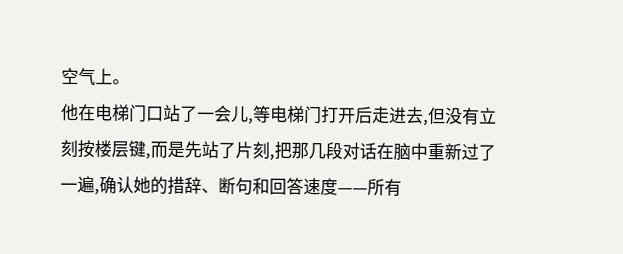空气上。
他在电梯门口站了一会儿,等电梯门打开后走进去,但没有立刻按楼层键,而是先站了片刻,把那几段对话在脑中重新过了一遍,确认她的措辞、断句和回答速度——所有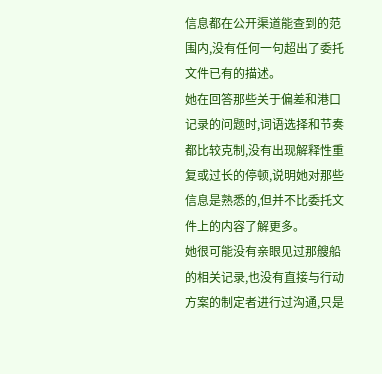信息都在公开渠道能查到的范围内,没有任何一句超出了委托文件已有的描述。
她在回答那些关于偏差和港口记录的问题时,词语选择和节奏都比较克制,没有出现解释性重复或过长的停顿,说明她对那些信息是熟悉的,但并不比委托文件上的内容了解更多。
她很可能没有亲眼见过那艘船的相关记录,也没有直接与行动方案的制定者进行过沟通,只是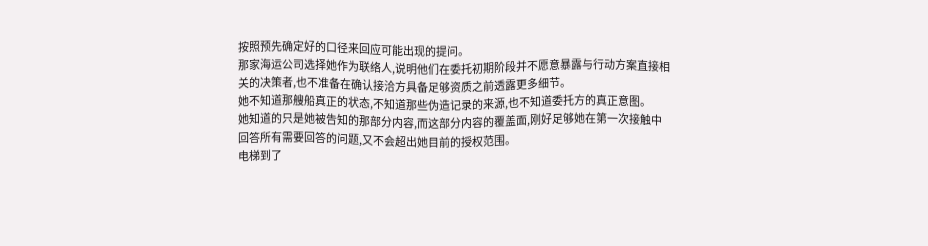按照预先确定好的口径来回应可能出现的提问。
那家海运公司选择她作为联络人,说明他们在委托初期阶段并不愿意暴露与行动方案直接相关的决策者,也不准备在确认接洽方具备足够资质之前透露更多细节。
她不知道那艘船真正的状态,不知道那些伪造记录的来源,也不知道委托方的真正意图。
她知道的只是她被告知的那部分内容,而这部分内容的覆盖面,刚好足够她在第一次接触中回答所有需要回答的问题,又不会超出她目前的授权范围。
电梯到了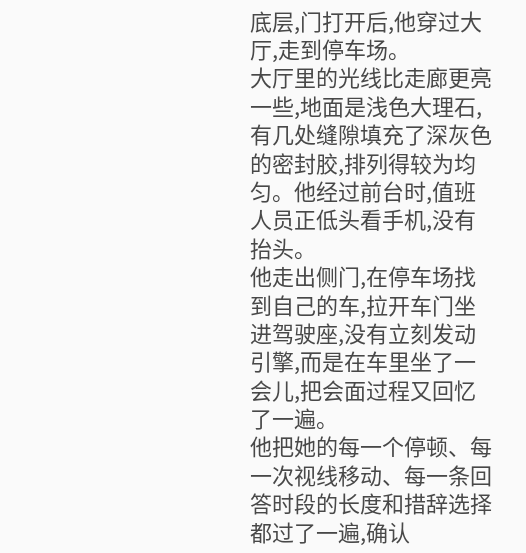底层,门打开后,他穿过大厅,走到停车场。
大厅里的光线比走廊更亮一些,地面是浅色大理石,有几处缝隙填充了深灰色的密封胶,排列得较为均匀。他经过前台时,值班人员正低头看手机,没有抬头。
他走出侧门,在停车场找到自己的车,拉开车门坐进驾驶座,没有立刻发动引擎,而是在车里坐了一会儿,把会面过程又回忆了一遍。
他把她的每一个停顿、每一次视线移动、每一条回答时段的长度和措辞选择都过了一遍,确认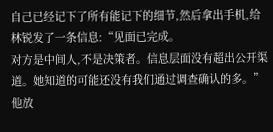自己已经记下了所有能记下的细节,然后拿出手机,给林锐发了一条信息:“见面已完成。
对方是中间人,不是决策者。信息层面没有超出公开渠道。她知道的可能还没有我们通过调查确认的多。”
他放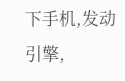下手机,发动引擎,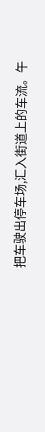把车驶出停车场,汇入街道上的车流。午